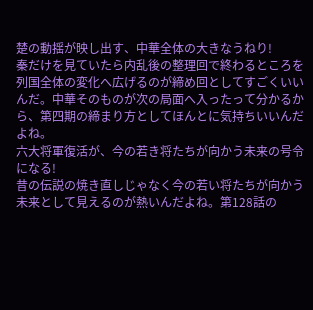楚の動揺が映し出す、中華全体の大きなうねり!
秦だけを見ていたら内乱後の整理回で終わるところを列国全体の変化へ広げるのが締め回としてすごくいいんだ。中華そのものが次の局面へ入ったって分かるから、第四期の締まり方としてほんとに気持ちいいんだよね。
六大将軍復活が、今の若き将たちが向かう未来の号令になる!
昔の伝説の焼き直しじゃなく今の若い将たちが向かう未来として見えるのが熱いんだよね。第128話の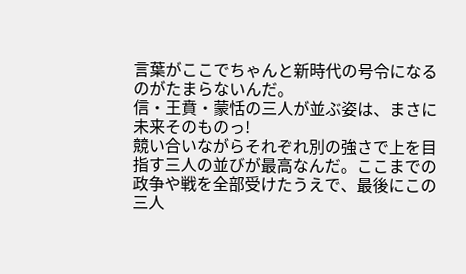言葉がここでちゃんと新時代の号令になるのがたまらないんだ。
信・王賁・蒙恬の三人が並ぶ姿は、まさに未来そのものっ!
競い合いながらそれぞれ別の強さで上を目指す三人の並びが最高なんだ。ここまでの政争や戦を全部受けたうえで、最後にこの三人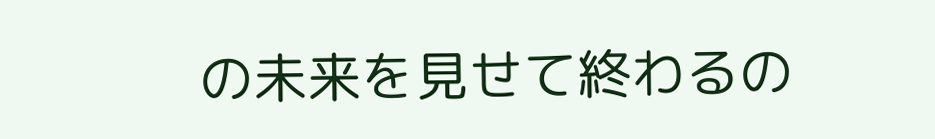の未来を見せて終わるの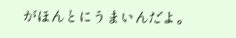がほんとにうまいんだよ。